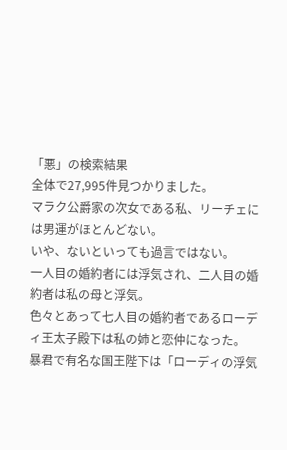「悪」の検索結果
全体で27,995件見つかりました。
マラク公爵家の次女である私、リーチェには男運がほとんどない。
いや、ないといっても過言ではない。
一人目の婚約者には浮気され、二人目の婚約者は私の母と浮気。
色々とあって七人目の婚約者であるローディ王太子殿下は私の姉と恋仲になった。
暴君で有名な国王陛下は「ローディの浮気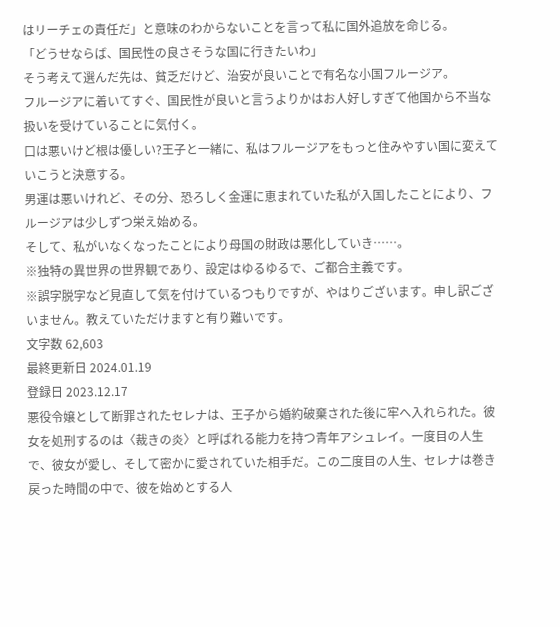はリーチェの責任だ」と意味のわからないことを言って私に国外追放を命じる。
「どうせならば、国民性の良さそうな国に行きたいわ」
そう考えて選んだ先は、貧乏だけど、治安が良いことで有名な小国フルージア。
フルージアに着いてすぐ、国民性が良いと言うよりかはお人好しすぎて他国から不当な扱いを受けていることに気付く。
口は悪いけど根は優しい?王子と一緒に、私はフルージアをもっと住みやすい国に変えていこうと決意する。
男運は悪いけれど、その分、恐ろしく金運に恵まれていた私が入国したことにより、フルージアは少しずつ栄え始める。
そして、私がいなくなったことにより母国の財政は悪化していき……。
※独特の異世界の世界観であり、設定はゆるゆるで、ご都合主義です。
※誤字脱字など見直して気を付けているつもりですが、やはりございます。申し訳ございません。教えていただけますと有り難いです。
文字数 62,603
最終更新日 2024.01.19
登録日 2023.12.17
悪役令嬢として断罪されたセレナは、王子から婚約破棄された後に牢へ入れられた。彼女を処刑するのは〈裁きの炎〉と呼ばれる能力を持つ青年アシュレイ。一度目の人生で、彼女が愛し、そして密かに愛されていた相手だ。この二度目の人生、セレナは巻き戻った時間の中で、彼を始めとする人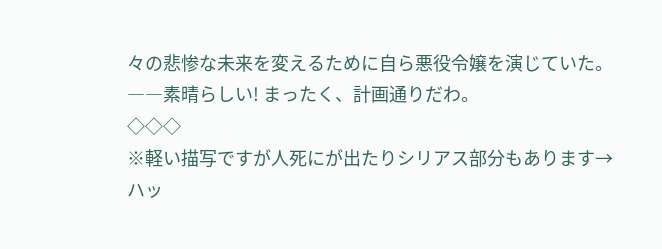々の悲惨な未来を変えるために自ら悪役令嬢を演じていた。
――素晴らしい! まったく、計画通りだわ。
◇◇◇
※軽い描写ですが人死にが出たりシリアス部分もあります→ハッ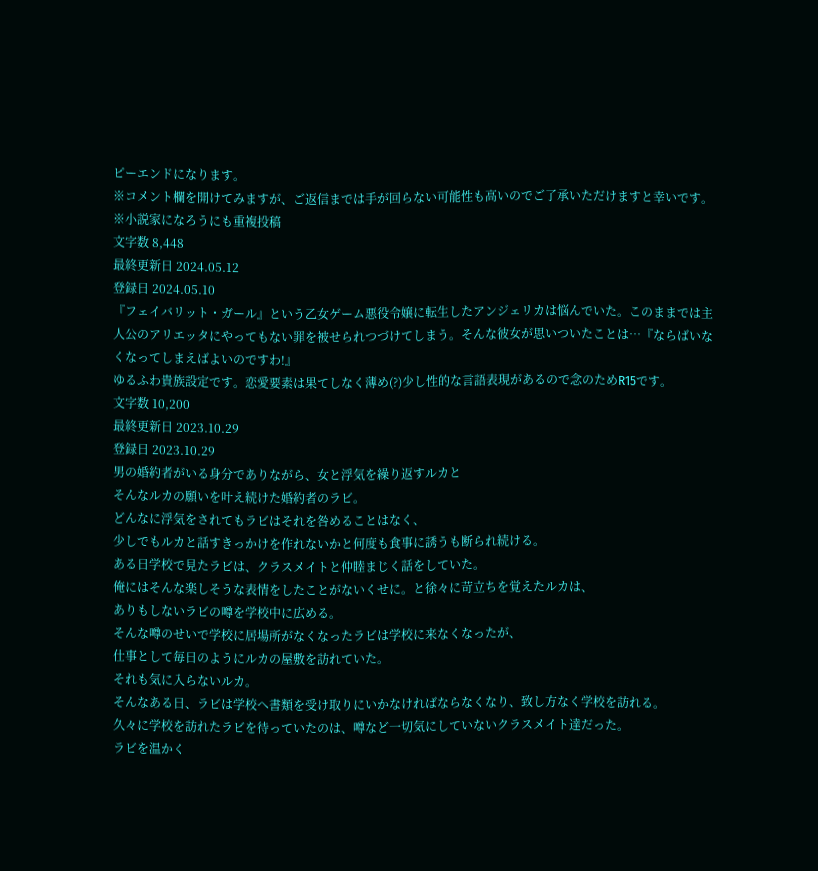ピーエンドになります。
※コメント欄を開けてみますが、ご返信までは手が回らない可能性も高いのでご了承いただけますと幸いです。
※小説家になろうにも重複投稿
文字数 8,448
最終更新日 2024.05.12
登録日 2024.05.10
『フェイバリット・ガール』という乙女ゲーム悪役令嬢に転生したアンジェリカは悩んでいた。このままでは主人公のアリエッタにやってもない罪を被せられつづけてしまう。そんな彼女が思いついたことは…『ならばいなくなってしまえばよいのですわ!』
ゆるふわ貴族設定です。恋愛要素は果てしなく薄め(?)少し性的な言語表現があるので念のためR15です。
文字数 10,200
最終更新日 2023.10.29
登録日 2023.10.29
男の婚約者がいる身分でありながら、女と浮気を繰り返すルカと
そんなルカの願いを叶え続けた婚約者のラビ。
どんなに浮気をされてもラビはそれを咎めることはなく、
少しでもルカと話すきっかけを作れないかと何度も食事に誘うも断られ続ける。
ある日学校で見たラビは、クラスメイトと仲睦まじく話をしていた。
俺にはそんな楽しそうな表情をしたことがないくせに。と徐々に苛立ちを覚えたルカは、
ありもしないラビの噂を学校中に広める。
そんな噂のせいで学校に居場所がなくなったラビは学校に来なくなったが、
仕事として毎日のようにルカの屋敷を訪れていた。
それも気に入らないルカ。
そんなある日、ラビは学校へ書類を受け取りにいかなければならなくなり、致し方なく学校を訪れる。
久々に学校を訪れたラビを待っていたのは、噂など一切気にしていないクラスメイト達だった。
ラビを温かく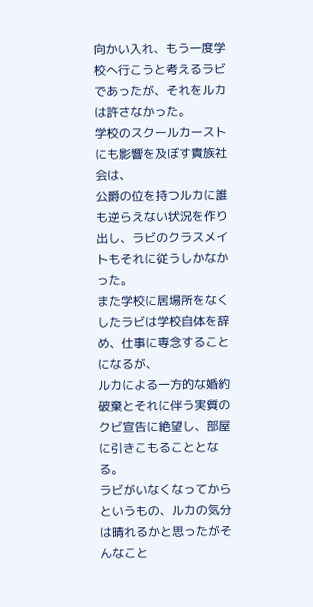向かい入れ、もう一度学校へ行こうと考えるラビであったが、それをルカは許さなかった。
学校のスクールカーストにも影響を及ぼす貴族社会は、
公爵の位を持つルカに誰も逆らえない状況を作り出し、ラビのクラスメイトもそれに従うしかなかった。
また学校に居場所をなくしたラビは学校自体を辞め、仕事に専念することになるが、
ルカによる一方的な婚約破棄とそれに伴う実質のクビ宣告に絶望し、部屋に引きこもることとなる。
ラビがいなくなってからというもの、ルカの気分は晴れるかと思ったがそんなこと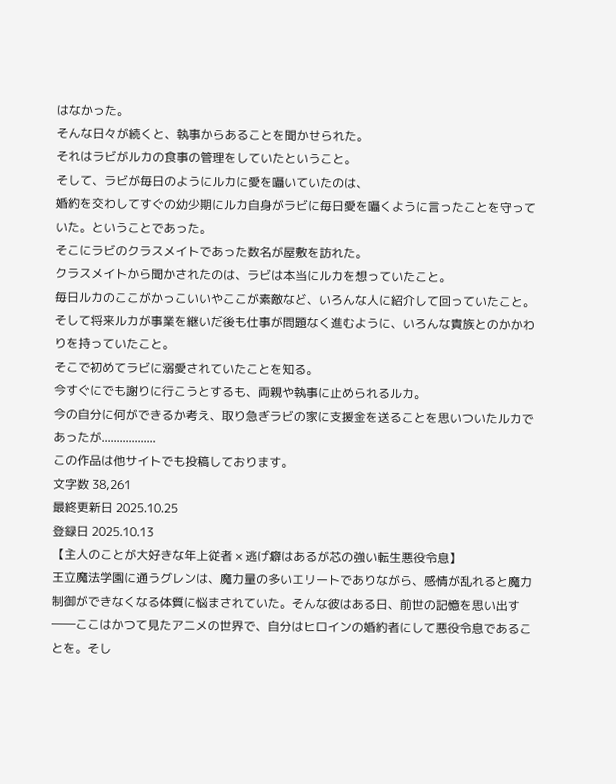はなかった。
そんな日々が続くと、執事からあることを聞かせられた。
それはラビがルカの食事の管理をしていたということ。
そして、ラビが毎日のようにルカに愛を囁いていたのは、
婚約を交わしてすぐの幼少期にルカ自身がラビに毎日愛を囁くように言ったことを守っていた。ということであった。
そこにラビのクラスメイトであった数名が屋敷を訪れた。
クラスメイトから聞かされたのは、ラビは本当にルカを想っていたこと。
毎日ルカのここがかっこいいやここが素敵など、いろんな人に紹介して回っていたこと。
そして将来ルカが事業を継いだ後も仕事が問題なく進むように、いろんな貴族とのかかわりを持っていたこと。
そこで初めてラビに溺愛されていたことを知る。
今すぐにでも謝りに行こうとするも、両親や執事に止められるルカ。
今の自分に何ができるか考え、取り急ぎラビの家に支援金を送ることを思いついたルカであったが..................
この作品は他サイトでも投稿しております。
文字数 38,261
最終更新日 2025.10.25
登録日 2025.10.13
【主人のことが大好きな年上従者 × 逃げ癖はあるが芯の強い転生悪役令息】
王立魔法学園に通うグレンは、魔力量の多いエリートでありながら、感情が乱れると魔力制御ができなくなる体質に悩まされていた。そんな彼はある日、前世の記憶を思い出す――ここはかつて見たアニメの世界で、自分はヒロインの婚約者にして悪役令息であることを。そし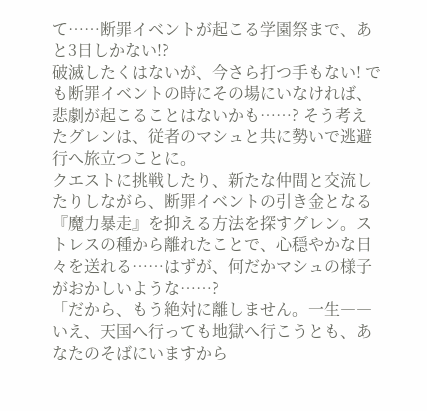て……断罪イベントが起こる学園祭まで、あと3日しかない!?
破滅したくはないが、今さら打つ手もない! でも断罪イベントの時にその場にいなければ、悲劇が起こることはないかも……? そう考えたグレンは、従者のマシュと共に勢いで逃避行へ旅立つことに。
クエストに挑戦したり、新たな仲間と交流したりしながら、断罪イベントの引き金となる『魔力暴走』を抑える方法を探すグレン。ストレスの種から離れたことで、心穏やかな日々を送れる……はずが、何だかマシュの様子がおかしいような……?
「だから、もう絶対に離しません。一生――いえ、天国へ行っても地獄へ行こうとも、あなたのそばにいますから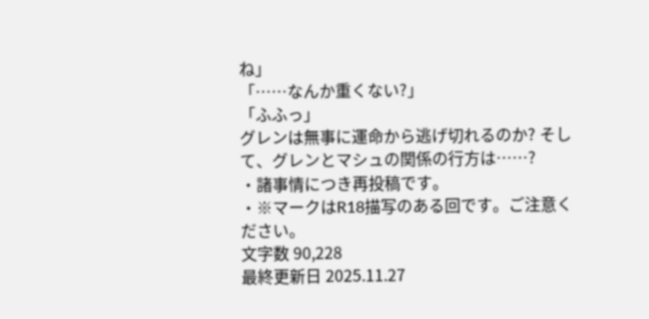ね」
「……なんか重くない?」
「ふふっ」
グレンは無事に運命から逃げ切れるのか? そして、グレンとマシュの関係の行方は……?
・諸事情につき再投稿です。
・※マークはR18描写のある回です。ご注意ください。
文字数 90,228
最終更新日 2025.11.27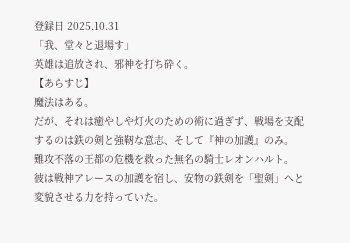登録日 2025.10.31
「我、堂々と退場す」
英雄は追放され、邪神を打ち砕く。
【あらすじ】
魔法はある。
だが、それは癒やしや灯火のための術に過ぎず、戦場を支配するのは鉄の剣と強靭な意志、そして『神の加護』のみ。
難攻不落の王都の危機を救った無名の騎士レオンハルト。
彼は戦神アレースの加護を宿し、安物の鉄剣を「聖剣」へと変貌させる力を持っていた。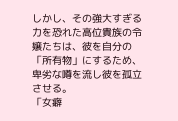しかし、その強大すぎる力を恐れた高位貴族の令嬢たちは、彼を自分の「所有物」にするため、卑劣な噂を流し彼を孤立させる。
「女癖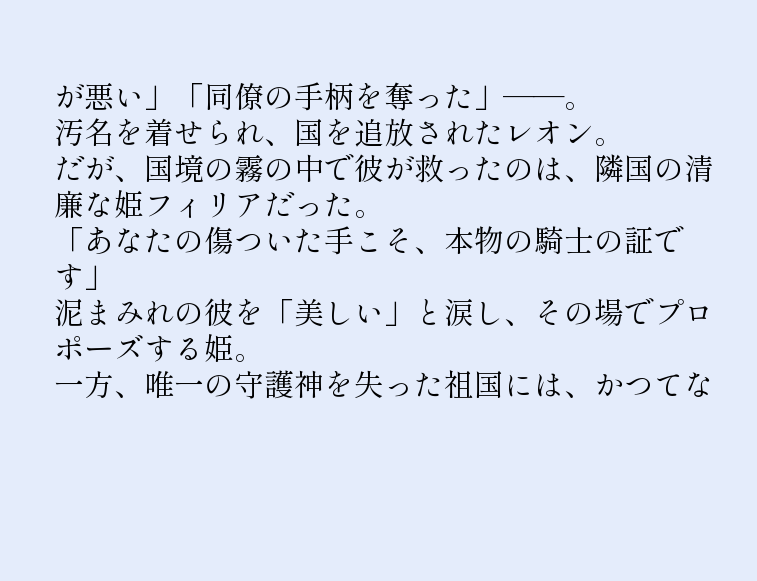が悪い」「同僚の手柄を奪った」――。
汚名を着せられ、国を追放されたレオン。
だが、国境の霧の中で彼が救ったのは、隣国の清廉な姫フィリアだった。
「あなたの傷ついた手こそ、本物の騎士の証です」
泥まみれの彼を「美しい」と涙し、その場でプロポーズする姫。
一方、唯一の守護神を失った祖国には、かつてな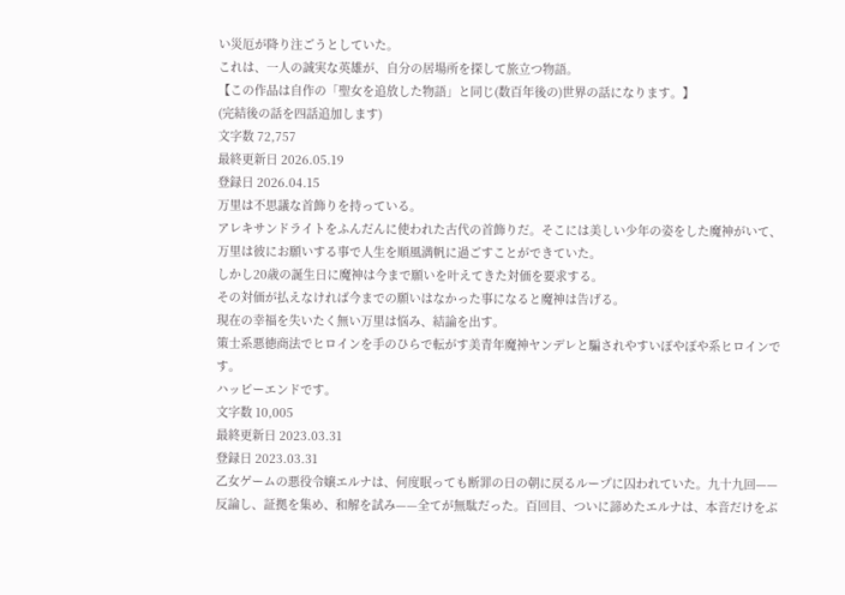い災厄が降り注ごうとしていた。
これは、一人の誠実な英雄が、自分の居場所を探して旅立つ物語。
【この作品は自作の「聖女を追放した物語」と同じ(数百年後の)世界の話になります。】
(完結後の話を四話追加します)
文字数 72,757
最終更新日 2026.05.19
登録日 2026.04.15
万里は不思議な首飾りを持っている。
アレキサンドライトをふんだんに使われた古代の首飾りだ。そこには美しい少年の姿をした魔神がいて、万里は彼にお願いする事で人生を順風満帆に過ごすことができていた。
しかし20歳の誕生日に魔神は今まで願いを叶えてきた対価を要求する。
その対価が払えなければ今までの願いはなかった事になると魔神は告げる。
現在の幸福を失いたく無い万里は悩み、結論を出す。
策士系悪徳商法でヒロインを手のひらで転がす美青年魔神ヤンデレと騙されやすいぽやぽや系ヒロインです。
ハッピーエンドです。
文字数 10,005
最終更新日 2023.03.31
登録日 2023.03.31
乙女ゲームの悪役令嬢エルナは、何度眠っても断罪の日の朝に戻るループに囚われていた。九十九回——反論し、証拠を集め、和解を試み——全てが無駄だった。百回目、ついに諦めたエルナは、本音だけをぶ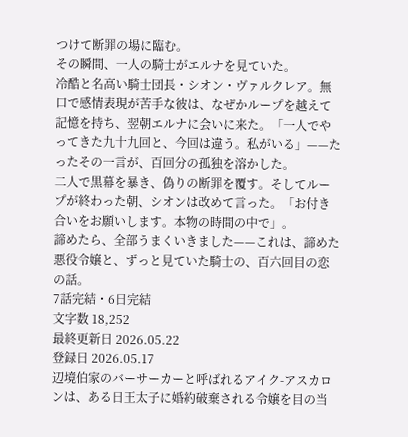つけて断罪の場に臨む。
その瞬間、一人の騎士がエルナを見ていた。
冷酷と名高い騎士団長・シオン・ヴァルクレア。無口で感情表現が苦手な彼は、なぜかループを越えて記憶を持ち、翌朝エルナに会いに来た。「一人でやってきた九十九回と、今回は違う。私がいる」——たったその一言が、百回分の孤独を溶かした。
二人で黒幕を暴き、偽りの断罪を覆す。そしてループが終わった朝、シオンは改めて言った。「お付き合いをお願いします。本物の時間の中で」。
諦めたら、全部うまくいきました——これは、諦めた悪役令嬢と、ずっと見ていた騎士の、百六回目の恋の話。
7話完結・6日完結
文字数 18,252
最終更新日 2026.05.22
登録日 2026.05.17
辺境伯家のバーサーカーと呼ばれるアイク-アスカロンは、ある日王太子に婚約破棄される令嬢を目の当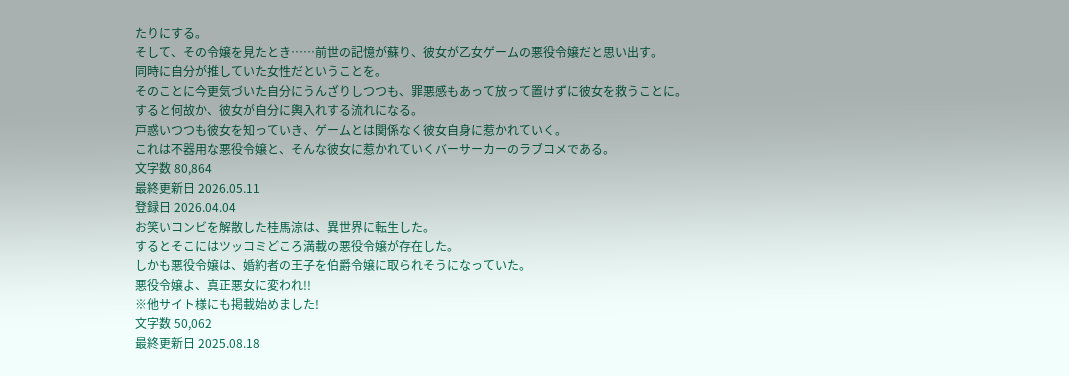たりにする。
そして、その令嬢を見たとき……前世の記憶が蘇り、彼女が乙女ゲームの悪役令嬢だと思い出す。
同時に自分が推していた女性だということを。
そのことに今更気づいた自分にうんざりしつつも、罪悪感もあって放って置けずに彼女を救うことに。
すると何故か、彼女が自分に輿入れする流れになる。
戸惑いつつも彼女を知っていき、ゲームとは関係なく彼女自身に惹かれていく。
これは不器用な悪役令嬢と、そんな彼女に惹かれていくバーサーカーのラブコメである。
文字数 80,864
最終更新日 2026.05.11
登録日 2026.04.04
お笑いコンビを解散した桂馬涼は、異世界に転生した。
するとそこにはツッコミどころ満載の悪役令嬢が存在した。
しかも悪役令嬢は、婚約者の王子を伯爵令嬢に取られそうになっていた。
悪役令嬢よ、真正悪女に変われ!!
※他サイト様にも掲載始めました!
文字数 50,062
最終更新日 2025.08.18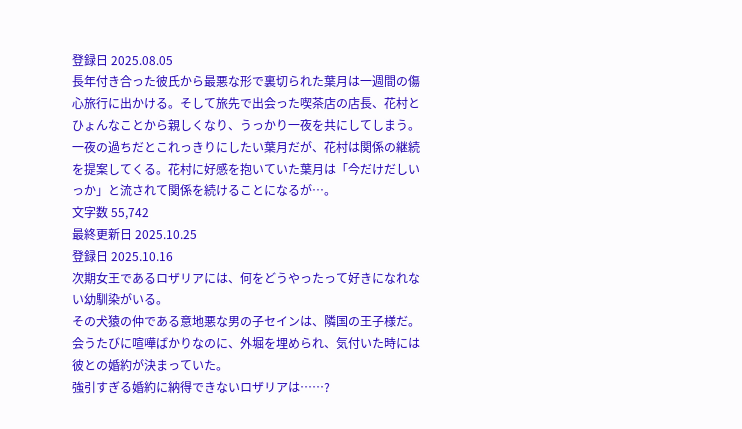登録日 2025.08.05
長年付き合った彼氏から最悪な形で裏切られた葉月は一週間の傷心旅行に出かける。そして旅先で出会った喫茶店の店長、花村とひょんなことから親しくなり、うっかり一夜を共にしてしまう。
一夜の過ちだとこれっきりにしたい葉月だが、花村は関係の継続を提案してくる。花村に好感を抱いていた葉月は「今だけだしいっか」と流されて関係を続けることになるが…。
文字数 55,742
最終更新日 2025.10.25
登録日 2025.10.16
次期女王であるロザリアには、何をどうやったって好きになれない幼馴染がいる。
その犬猿の仲である意地悪な男の子セインは、隣国の王子様だ。
会うたびに喧嘩ばかりなのに、外堀を埋められ、気付いた時には彼との婚約が決まっていた。
強引すぎる婚約に納得できないロザリアは……?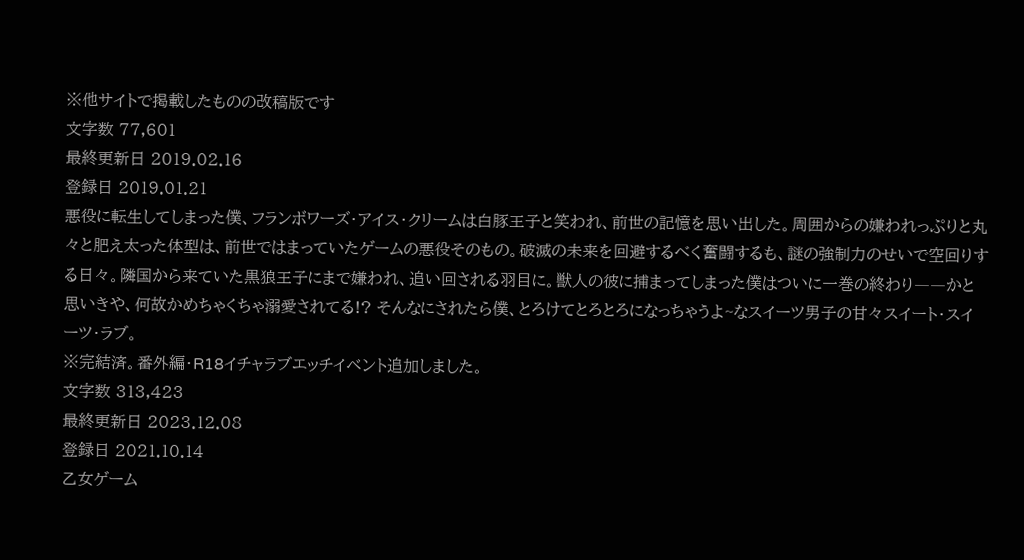※他サイトで掲載したものの改稿版です
文字数 77,601
最終更新日 2019.02.16
登録日 2019.01.21
悪役に転生してしまった僕、フランボワーズ・アイス・クリームは白豚王子と笑われ、前世の記憶を思い出した。周囲からの嫌われっぷりと丸々と肥え太った体型は、前世ではまっていたゲームの悪役そのもの。破滅の未来を回避するべく奮闘するも、謎の強制力のせいで空回りする日々。隣国から来ていた黒狼王子にまで嫌われ、追い回される羽目に。獣人の彼に捕まってしまった僕はついに一巻の終わり――かと思いきや、何故かめちゃくちゃ溺愛されてる!? そんなにされたら僕、とろけてとろとろになっちゃうよ~なスイーツ男子の甘々スイート・スイーツ・ラブ。
※完結済。番外編・R18イチャラブエッチイベント追加しました。
文字数 313,423
最終更新日 2023.12.08
登録日 2021.10.14
乙女ゲーム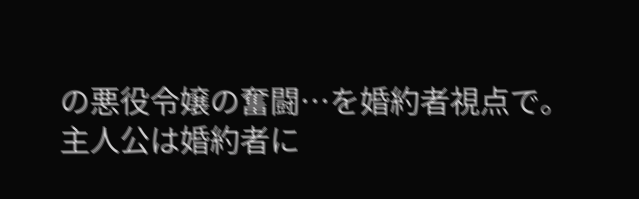の悪役令嬢の奮闘…を婚約者視点で。
主人公は婚約者に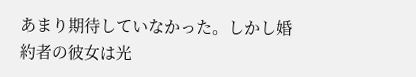あまり期待していなかった。しかし婚約者の彼女は光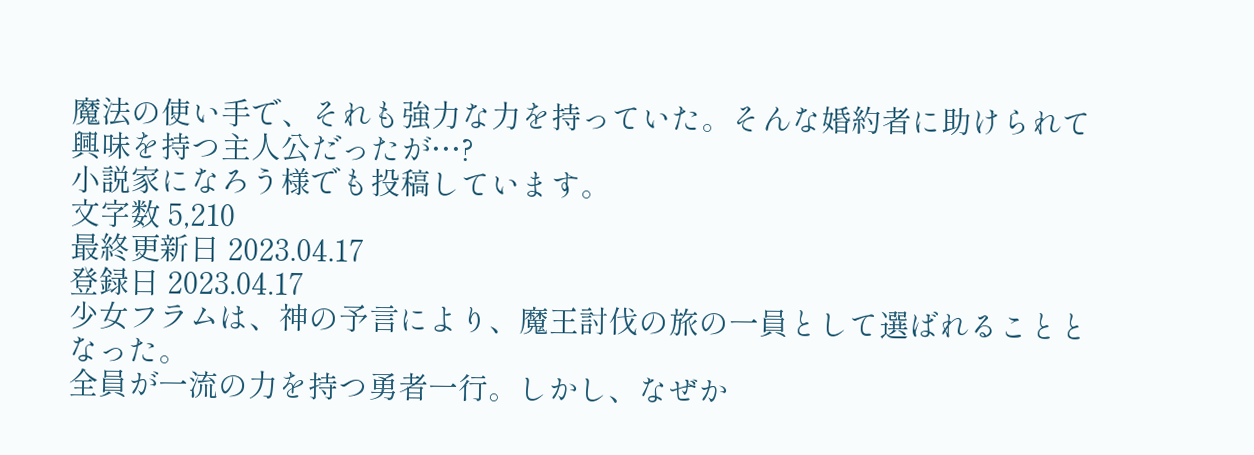魔法の使い手で、それも強力な力を持っていた。そんな婚約者に助けられて興味を持つ主人公だったが…?
小説家になろう様でも投稿しています。
文字数 5,210
最終更新日 2023.04.17
登録日 2023.04.17
少女フラムは、神の予言により、魔王討伐の旅の一員として選ばれることとなった。
全員が一流の力を持つ勇者一行。しかし、なぜか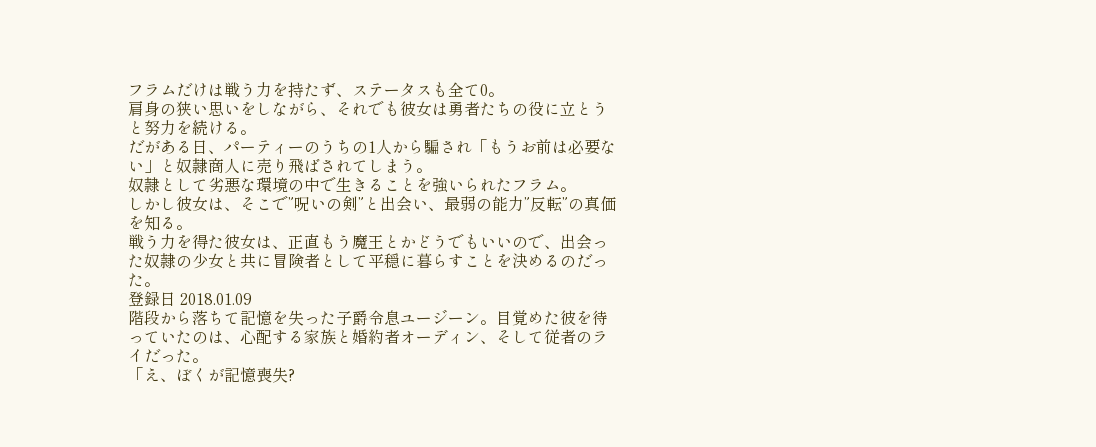フラムだけは戦う力を持たず、ステータスも全て0。
肩身の狭い思いをしながら、それでも彼女は勇者たちの役に立とうと努力を続ける。
だがある日、パーティーのうちの1人から騙され「もうお前は必要ない」と奴隷商人に売り飛ばされてしまう。
奴隷として劣悪な環境の中で生きることを強いられたフラム。
しかし彼女は、そこで”呪いの剣”と出会い、最弱の能力”反転”の真価を知る。
戦う力を得た彼女は、正直もう魔王とかどうでもいいので、出会った奴隷の少女と共に冒険者として平穏に暮らすことを決めるのだった。
登録日 2018.01.09
階段から落ちて記憶を失った子爵令息ユージーン。目覚めた彼を待っていたのは、心配する家族と婚約者オーディン、そして従者のライだった。
「え、ぼくが記憶喪失?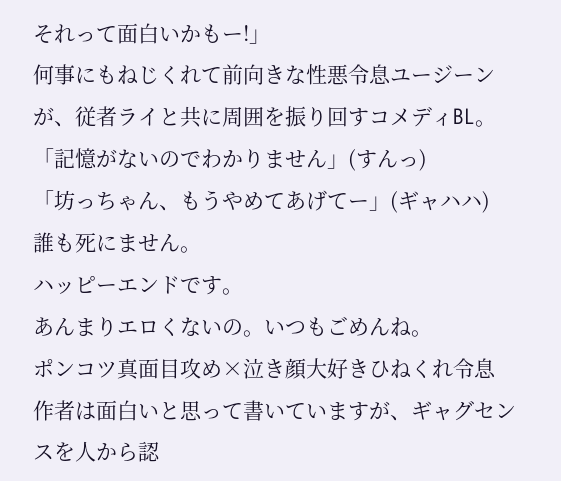それって面白いかもー!」
何事にもねじくれて前向きな性悪令息ユージーンが、従者ライと共に周囲を振り回すコメディBL。
「記憶がないのでわかりません」(すんっ)
「坊っちゃん、もうやめてあげてー」(ギャハハ)
誰も死にません。
ハッピーエンドです。
あんまりエロくないの。いつもごめんね。
ポンコツ真面目攻め×泣き顔大好きひねくれ令息
作者は面白いと思って書いていますが、ギャグセンスを人から認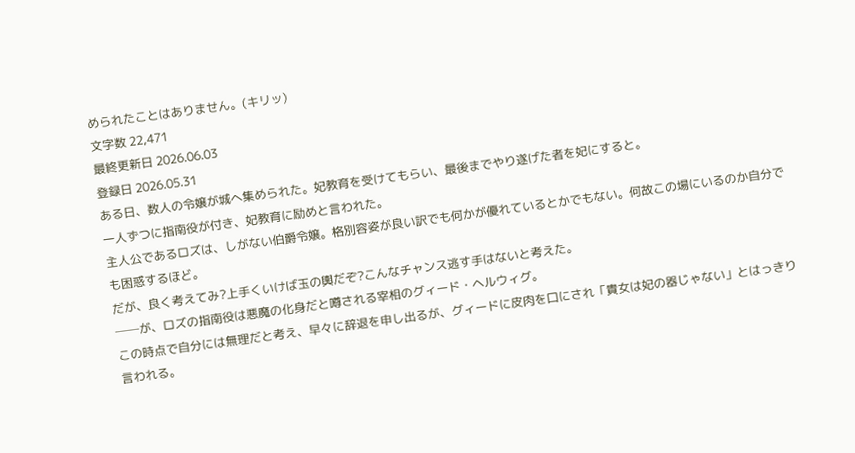められたことはありません。(キリッ)
文字数 22,471
最終更新日 2026.06.03
登録日 2026.05.31
ある日、数人の令嬢が城へ集められた。妃教育を受けてもらい、最後までやり遂げた者を妃にすると。
一人ずつに指南役が付き、妃教育に励めと言われた。
主人公であるロズは、しがない伯爵令嬢。格別容姿が良い訳でも何かが優れているとかでもない。何故この場にいるのか自分でも困惑するほど。
だが、良く考えてみ?上手くいけば玉の輿だぞ?こんなチャンス逃す手はないと考えた。
──が、ロズの指南役は悪魔の化身だと噂される宰相のグィード・ヘルウィグ。
この時点で自分には無理だと考え、早々に辞退を申し出るが、グィードに皮肉を口にされ「貴女は妃の器じゃない」とはっきり言われる。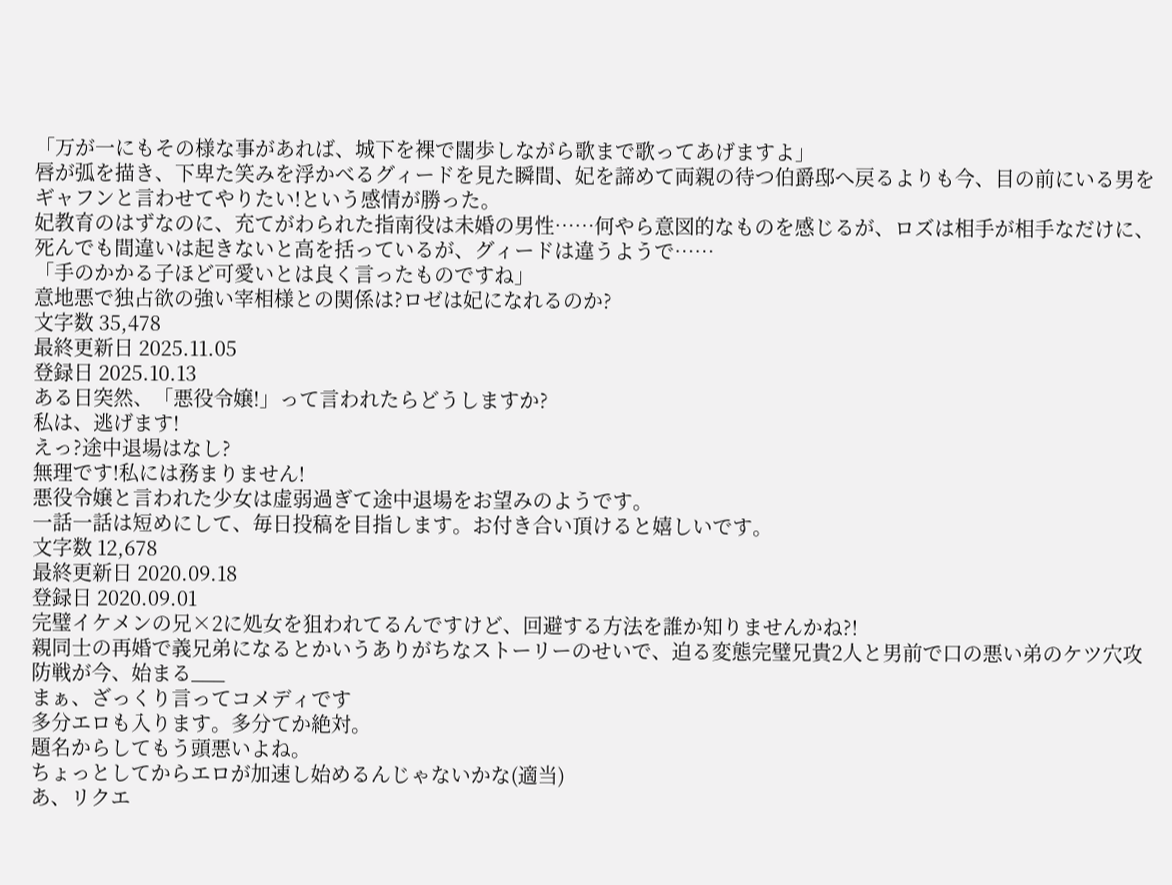「万が一にもその様な事があれば、城下を裸で闊歩しながら歌まで歌ってあげますよ」
唇が弧を描き、下卑た笑みを浮かべるグィードを見た瞬間、妃を諦めて両親の待つ伯爵邸へ戻るよりも今、目の前にいる男をギャフンと言わせてやりたい!という感情が勝った。
妃教育のはずなのに、充てがわられた指南役は未婚の男性……何やら意図的なものを感じるが、ロズは相手が相手なだけに、死んでも間違いは起きないと高を括っているが、グィードは違うようで……
「手のかかる子ほど可愛いとは良く言ったものですね」
意地悪で独占欲の強い宰相様との関係は?ロゼは妃になれるのか?
文字数 35,478
最終更新日 2025.11.05
登録日 2025.10.13
ある日突然、「悪役令嬢!」って言われたらどうしますか?
私は、逃げます!
えっ?途中退場はなし?
無理です!私には務まりません!
悪役令嬢と言われた少女は虚弱過ぎて途中退場をお望みのようです。
一話一話は短めにして、毎日投稿を目指します。お付き合い頂けると嬉しいです。
文字数 12,678
最終更新日 2020.09.18
登録日 2020.09.01
完璧イケメンの兄×2に処女を狙われてるんですけど、回避する方法を誰か知りませんかね?!
親同士の再婚で義兄弟になるとかいうありがちなストーリーのせいで、迫る変態完璧兄貴2人と男前で口の悪い弟のケツ穴攻防戦が今、始まる___
まぁ、ざっくり言ってコメディです
多分エロも入ります。多分てか絶対。
題名からしてもう頭悪いよね。
ちょっとしてからエロが加速し始めるんじゃないかな(適当)
あ、リクエ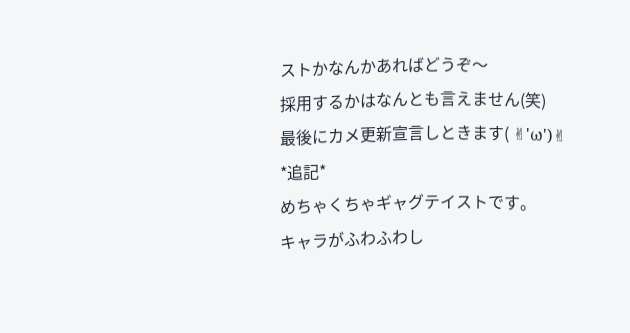ストかなんかあればどうぞ〜
採用するかはなんとも言えません(笑)
最後にカメ更新宣言しときます( ✌'ω')✌
*追記*
めちゃくちゃギャグテイストです。
キャラがふわふわし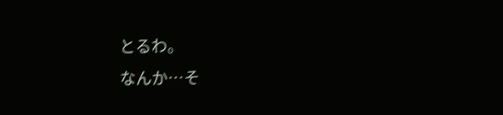とるわ。
なんか…そ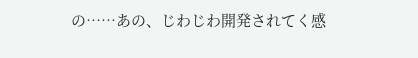の……あの、じわじわ開発されてく感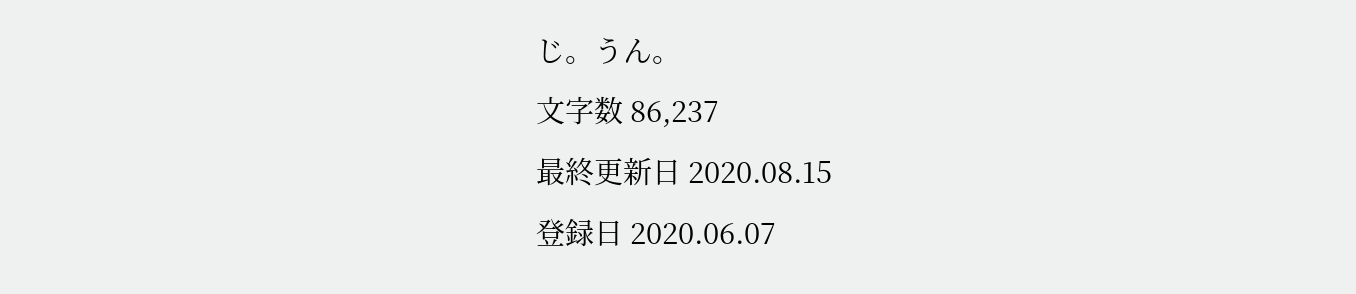じ。うん。
文字数 86,237
最終更新日 2020.08.15
登録日 2020.06.07